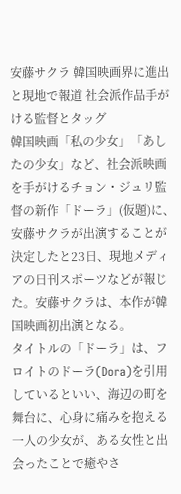安藤サクラ 韓国映画界に進出と現地で報道 社会派作品手がける監督とタッグ
韓国映画「私の少女」「あしたの少女」など、社会派映画を手がけるチョン・ジュリ監督の新作「ドーラ」(仮題)に、安藤サクラが出演することが決定したと23日、現地メディアの日刊スポーツなどが報じた。安藤サクラは、本作が韓国映画初出演となる。
タイトルの「ドーラ」は、フロイトのドーラ(Dora)を引用しているといい、海辺の町を舞台に、心身に痛みを抱える一人の少女が、ある女性と出会ったことで癒やさ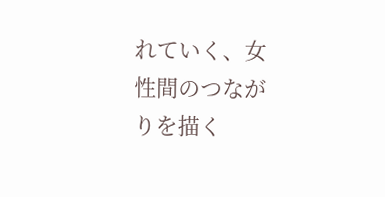れていく、女性間のつながりを描く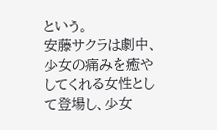という。
安藤サクラは劇中、少女の痛みを癒やしてくれる女性として登場し、少女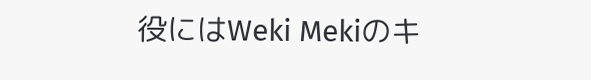役にはWeki Mekiのキ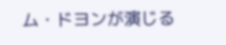ム・ドヨンが演じる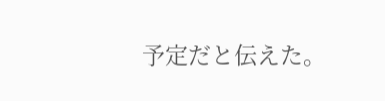予定だと伝えた。